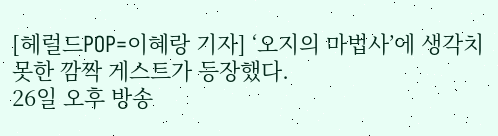[헤럴드POP=이혜랑 기자] ‘오지의 마법사’에 생각치 못한 깜짝 게스트가 등장했다.
26일 오후 방송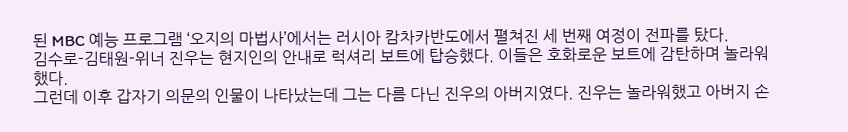된 MBC 예능 프로그램 ‘오지의 마법사’에서는 러시아 캄차카반도에서 펼쳐진 세 번째 여정이 전파를 탔다.
김수로-김태원-위너 진우는 현지인의 안내로 럭셔리 보트에 탑승했다. 이들은 호화로운 보트에 감탄하며 놀라워했다.
그런데 이후 갑자기 의문의 인물이 나타났는데 그는 다름 다닌 진우의 아버지였다. 진우는 놀라워했고 아버지 손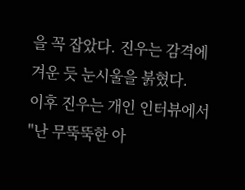을 꼭 잡았다. 진우는 감격에 겨운 듯 눈시울을 붉혔다.
이후 진우는 개인 인터뷰에서 "난 무뚝뚝한 아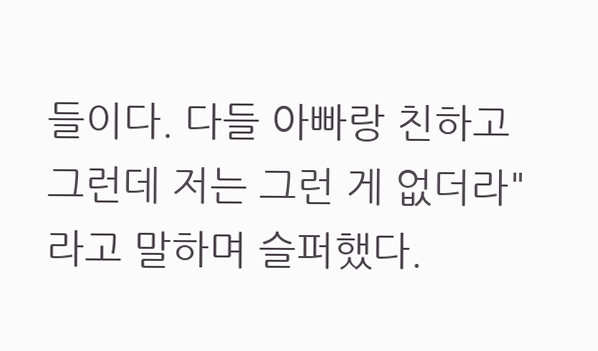들이다. 다들 아빠랑 친하고 그런데 저는 그런 게 없더라"라고 말하며 슬퍼했다.